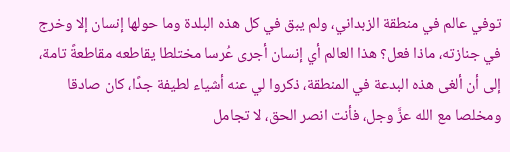توفي عالم في منطقة الزبداني، ولم يبق في كل هذه البلدة وما حولها إنسان إلا وخرج في جنازته، ماذا فعل؟ هذا العالم أي إنسان أجرى عُرسا مختلطا يقاطعه مقاطعةً تامة، إلى أن ألغى هذه البدعة في المنطقة، ذكروا لي عنه أشياء لطيفة جدًا، كان صادقا ومخلصا مع الله عزَّ وجل، فأنت انصر الحق، لا تجامل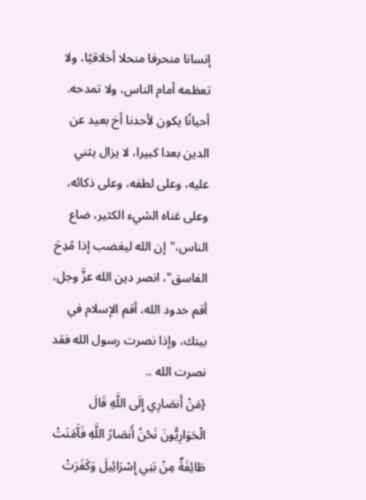إنسانا منحرفا منحلا أخلاقيًا، ولا تعظمه أمام الناس، ولا تمدحه.
أحيانًا يكون لأحدنا أخ بعيد عن الدين بعدا كبيرا، لا يزال يثني عليه، وعلى لطفه، وعلى ذكائه، وعلى غناه الشيء الكثير، ضاع الناس،"إن الله ليغضب إذا مُدِحَ الفاسق"، انصر دين الله عزَّ وجل، أقم حدود الله، أقم الإسلام في بيتك، وإذا نصرت رسول الله فقد نصرت الله ..
{مَنْ أَنصَارِي إِلَى اللَّهِ قَالَ الْحَوَارِيُّونَ نَحْنُ أَنصَارُ اللَّهِ فَآَمَنَتْ طَائِفَةٌ مِنْ بَنِي إِسْرَائِيلَ وَكَفَرَتْ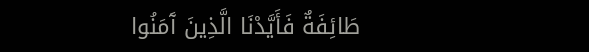طَائِفَةٌ فَأَيَّدْنَا الَّذِينَ آَمَنُوا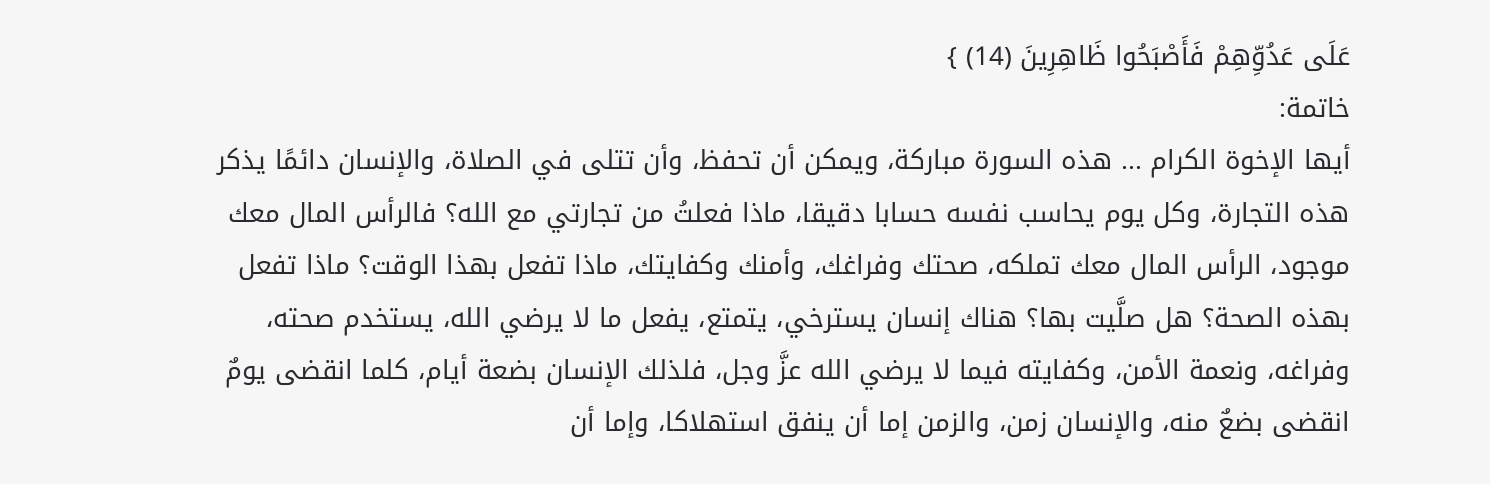عَلَى عَدُوِّهِمْ فَأَصْبَحُوا ظَاهِرِينَ (14) }
خاتمة:
أيها الإخوة الكرام ... هذه السورة مباركة، ويمكن أن تحفظ، وأن تتلى في الصلاة، والإنسان دائمًا يذكر هذه التجارة، وكل يوم يحاسب نفسه حسابا دقيقا، ماذا فعلتُ من تجارتي مع الله؟ فالرأس المال معك موجود، الرأس المال معك تملكه، صحتك وفراغك، وأمنك وكفايتك، ماذا تفعل بهذا الوقت؟ ماذا تفعل بهذه الصحة؟ هل صلَّيت بها؟ هناك إنسان يسترخي، يتمتع، يفعل ما لا يرضي الله، يستخدم صحته، وفراغه، ونعمة الأمن، وكفايته فيما لا يرضي الله عزَّ وجل، فلذلك الإنسان بضعة أيام، كلما انقضى يومٌ انقضى بضعٌ منه، والإنسان زمن، والزمن إما أن ينفق استهلاكا، وإما أن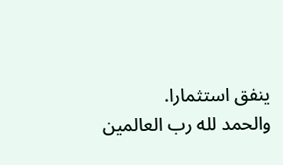ينفق استثمارا.
والحمد لله رب العالمين